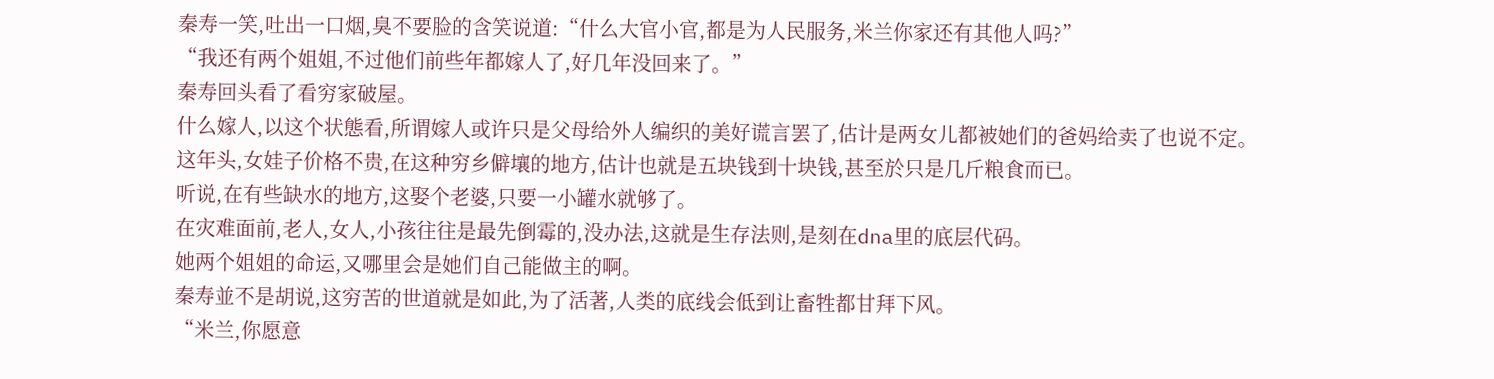秦寿一笑,吐出一口烟,臭不要脸的含笑说道:“什么大官小官,都是为人民服务,米兰你家还有其他人吗?”
“我还有两个姐姐,不过他们前些年都嫁人了,好几年没回来了。”
秦寿回头看了看穷家破屋。
什么嫁人,以这个状態看,所谓嫁人或许只是父母给外人编织的美好谎言罢了,估计是两女儿都被她们的爸妈给卖了也说不定。
这年头,女娃子价格不贵,在这种穷乡僻壤的地方,估计也就是五块钱到十块钱,甚至於只是几斤粮食而已。
听说,在有些缺水的地方,这娶个老婆,只要一小罐水就够了。
在灾难面前,老人,女人,小孩往往是最先倒霉的,没办法,这就是生存法则,是刻在dna里的底层代码。
她两个姐姐的命运,又哪里会是她们自己能做主的啊。
秦寿並不是胡说,这穷苦的世道就是如此,为了活著,人类的底线会低到让畜牲都甘拜下风。
“米兰,你愿意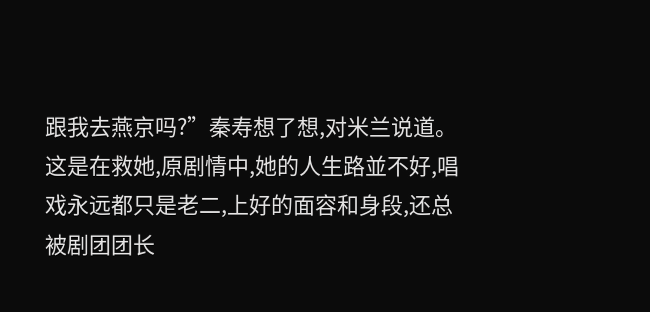跟我去燕京吗?”秦寿想了想,对米兰说道。
这是在救她,原剧情中,她的人生路並不好,唱戏永远都只是老二,上好的面容和身段,还总被剧团团长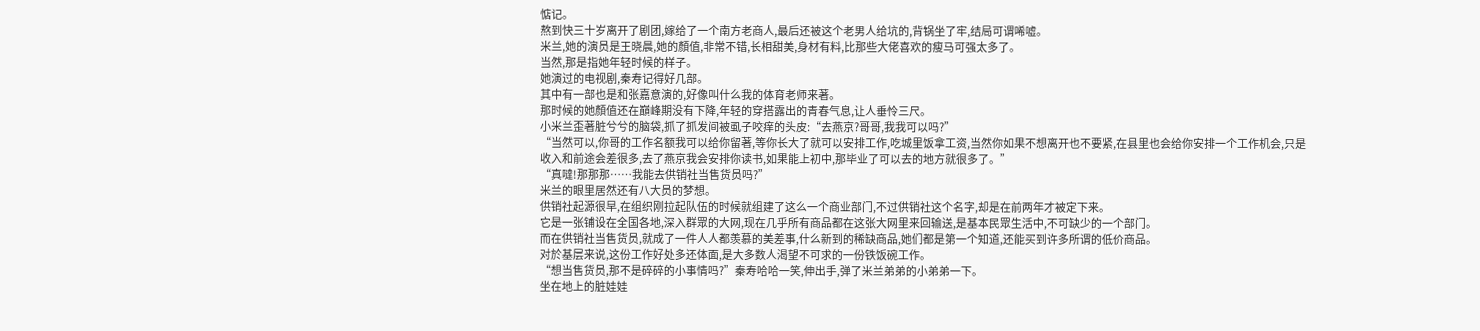惦记。
熬到快三十岁离开了剧团,嫁给了一个南方老商人,最后还被这个老男人给坑的,背锅坐了牢,结局可谓唏嘘。
米兰,她的演员是王晓晨,她的顏值,非常不错,长相甜美,身材有料,比那些大佬喜欢的瘦马可强太多了。
当然,那是指她年轻时候的样子。
她演过的电视剧,秦寿记得好几部。
其中有一部也是和张嘉意演的,好像叫什么我的体育老师来著。
那时候的她顏值还在巔峰期没有下降,年轻的穿搭露出的青春气息,让人垂怜三尺。
小米兰歪著脏兮兮的脑袋,抓了抓发间被虱子咬痒的头皮:“去燕京?哥哥,我我可以吗?”
“当然可以,你哥的工作名额我可以给你留著,等你长大了就可以安排工作,吃城里饭拿工资,当然你如果不想离开也不要紧,在县里也会给你安排一个工作机会,只是收入和前途会差很多,去了燕京我会安排你读书,如果能上初中,那毕业了可以去的地方就很多了。”
“真噠!那那那……我能去供销社当售货员吗?”
米兰的眼里居然还有八大员的梦想。
供销社起源很早,在组织刚拉起队伍的时候就组建了这么一个商业部门,不过供销社这个名字,却是在前两年才被定下来。
它是一张铺设在全国各地,深入群眾的大网,现在几乎所有商品都在这张大网里来回输送,是基本民眾生活中,不可缺少的一个部门。
而在供销社当售货员,就成了一件人人都羡慕的美差事,什么新到的稀缺商品,她们都是第一个知道,还能买到许多所谓的低价商品。
对於基层来说,这份工作好处多还体面,是大多数人渴望不可求的一份铁饭碗工作。
“想当售货员,那不是碎碎的小事情吗?”秦寿哈哈一笑,伸出手,弹了米兰弟弟的小弟弟一下。
坐在地上的脏娃娃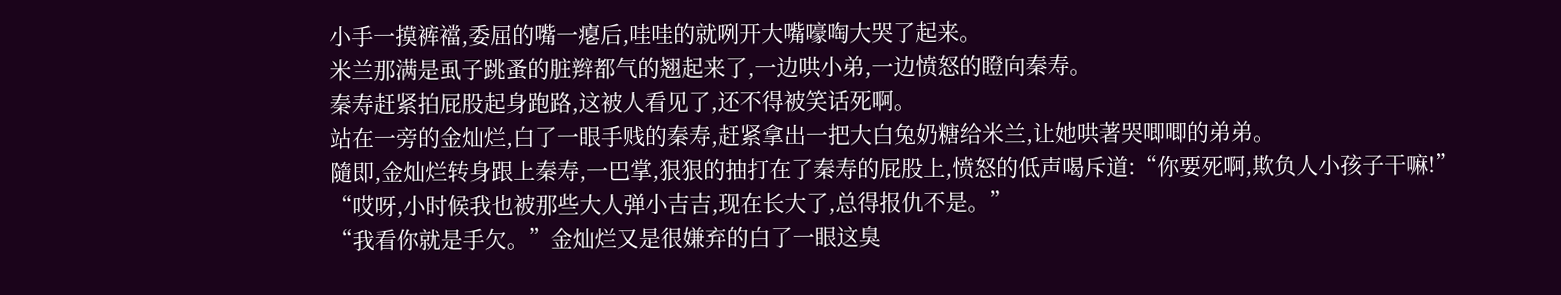小手一摸裤襠,委屈的嘴一瘪后,哇哇的就咧开大嘴嚎啕大哭了起来。
米兰那满是虱子跳蚤的脏辫都气的翘起来了,一边哄小弟,一边愤怒的瞪向秦寿。
秦寿赶紧拍屁股起身跑路,这被人看见了,还不得被笑话死啊。
站在一旁的金灿烂,白了一眼手贱的秦寿,赶紧拿出一把大白兔奶糖给米兰,让她哄著哭唧唧的弟弟。
隨即,金灿烂转身跟上秦寿,一巴掌,狠狠的抽打在了秦寿的屁股上,愤怒的低声喝斥道:“你要死啊,欺负人小孩子干嘛!”
“哎呀,小时候我也被那些大人弹小吉吉,现在长大了,总得报仇不是。”
“我看你就是手欠。”金灿烂又是很嫌弃的白了一眼这臭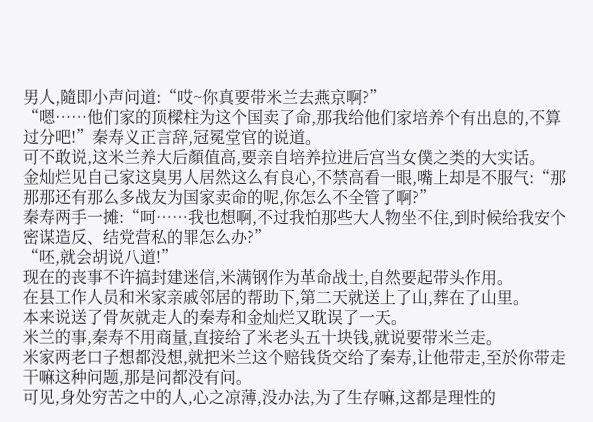男人,隨即小声问道:“哎~你真要带米兰去燕京啊?”
“嗯……他们家的顶樑柱为这个国卖了命,那我给他们家培养个有出息的,不算过分吧!”秦寿义正言辞,冠冕堂官的说道。
可不敢说,这米兰养大后顏值高,要亲自培养拉进后宫当女僕之类的大实话。
金灿烂见自己家这臭男人居然这么有良心,不禁高看一眼,嘴上却是不服气:“那那那还有那么多战友为国家卖命的呢,你怎么不全管了啊?”
秦寿两手一摊:“呵……我也想啊,不过我怕那些大人物坐不住,到时候给我安个密谋造反、结党营私的罪怎么办?”
“呸,就会胡说八道!”
现在的丧事不许搞封建迷信,米满钢作为革命战士,自然要起带头作用。
在县工作人员和米家亲戚邻居的帮助下,第二天就送上了山,葬在了山里。
本来说送了骨灰就走人的秦寿和金灿烂又耽误了一天。
米兰的事,秦寿不用商量,直接给了米老头五十块钱,就说要带米兰走。
米家两老口子想都没想,就把米兰这个赔钱货交给了秦寿,让他带走,至於你带走干嘛这种问题,那是问都没有问。
可见,身处穷苦之中的人,心之凉薄,没办法,为了生存嘛,这都是理性的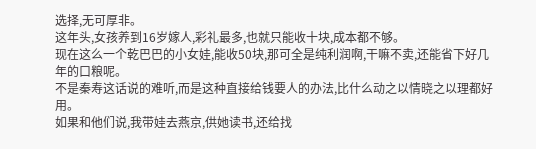选择,无可厚非。
这年头,女孩养到16岁嫁人,彩礼最多,也就只能收十块,成本都不够。
现在这么一个乾巴巴的小女娃,能收50块,那可全是纯利润啊,干嘛不卖,还能省下好几年的口粮呢。
不是秦寿这话说的难听,而是这种直接给钱要人的办法,比什么动之以情晓之以理都好用。
如果和他们说,我带娃去燕京,供她读书,还给找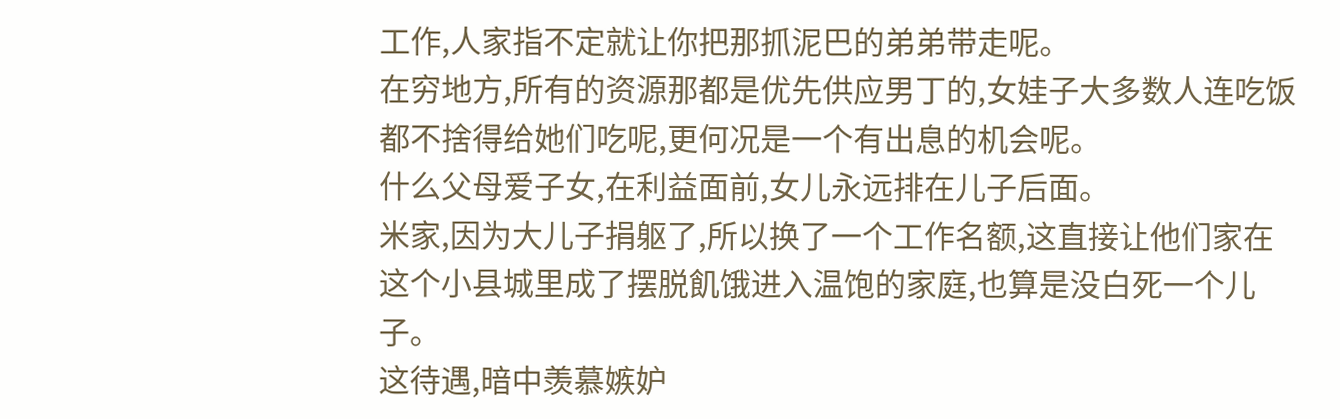工作,人家指不定就让你把那抓泥巴的弟弟带走呢。
在穷地方,所有的资源那都是优先供应男丁的,女娃子大多数人连吃饭都不捨得给她们吃呢,更何况是一个有出息的机会呢。
什么父母爱子女,在利益面前,女儿永远排在儿子后面。
米家,因为大儿子捐躯了,所以换了一个工作名额,这直接让他们家在这个小县城里成了摆脱飢饿进入温饱的家庭,也算是没白死一个儿子。
这待遇,暗中羡慕嫉妒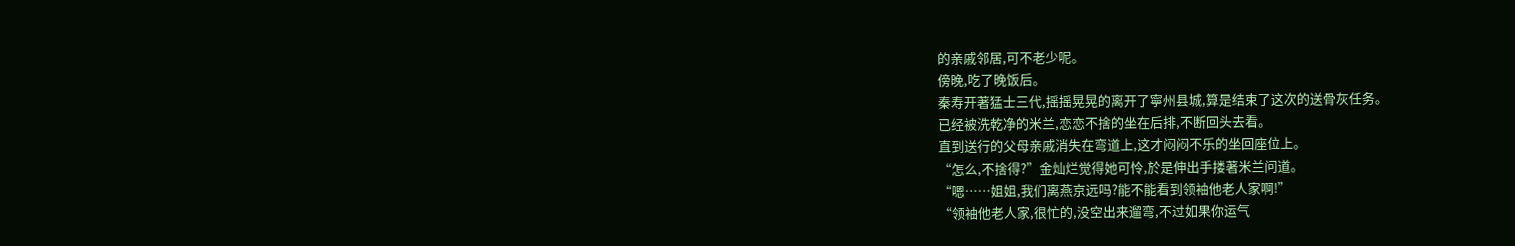的亲戚邻居,可不老少呢。
傍晚,吃了晚饭后。
秦寿开著猛士三代,摇摇晃晃的离开了寧州县城,算是结束了这次的送骨灰任务。
已经被洗乾净的米兰,恋恋不捨的坐在后排,不断回头去看。
直到送行的父母亲戚消失在弯道上,这才闷闷不乐的坐回座位上。
“怎么,不捨得?”金灿烂觉得她可怜,於是伸出手搂著米兰问道。
“嗯……姐姐,我们离燕京远吗?能不能看到领袖他老人家啊!”
“领袖他老人家,很忙的,没空出来遛弯,不过如果你运气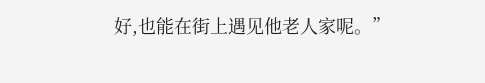好,也能在街上遇见他老人家呢。”